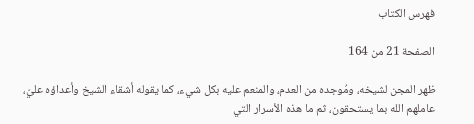فهرس الكتاب

الصفحة 21 من 164

ظهر المجن لشيخه، ومُوجده من العدم، والمنعم عليه بكل شيء، كما يقوله أشقاء الشيخ وأعداؤه عليّ، عاملهم الله بما يستحقون، ثم ما هذه الأسرار التي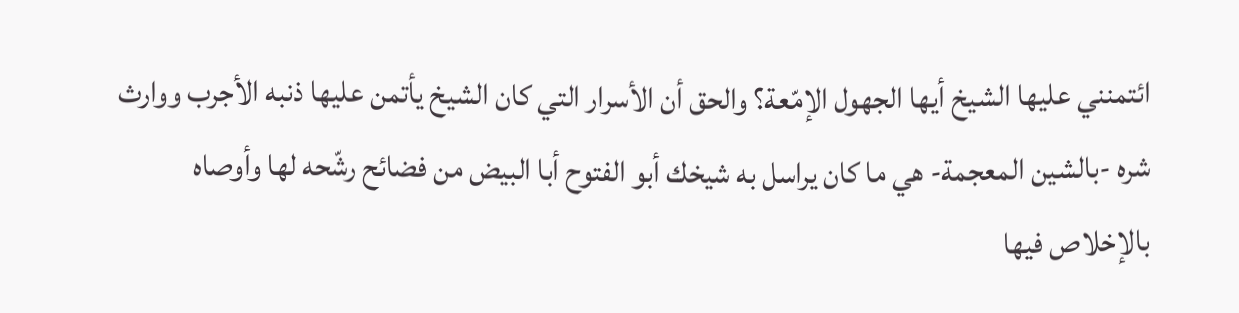ائتمنني عليها الشيخ أيها الجهول الإمّعة؟ والحق أن الأسرار التي كان الشيخ يأتمن عليها ذنبه الأجرب ووارث شره -بالشين المعجمة- هي ما كان يراسل به شيخك أبو الفتوح أبا البيض من فضائح رشّحه لها وأوصاه بالإخلاص فيها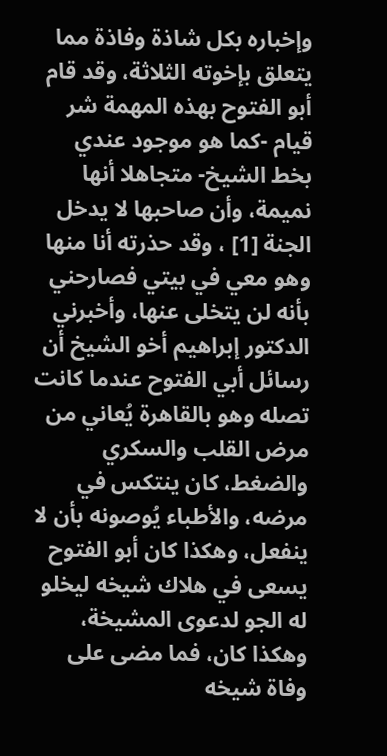وإخباره بكل شاذة وفاذة مما يتعلق بإخوته الثلاثة، وقد قام أبو الفتوح بهذه المهمة شر قيام -كما هو موجود عندي بخط الشيخ- متجاهلا أنها نميمة، وأن صاحبها لا يدخل الجنة [1] ، وقد حذرته أنا منها وهو معي في بيتي فصارحني بأنه لن يتخلى عنها، وأخبرني الدكتور إبراهيم أخو الشيخ أن رسائل أبي الفتوح عندما كانت تصله وهو بالقاهرة يُعاني من مرض القلب والسكري والضغط، كان ينتكس في مرضه، والأطباء يُوصونه بأن لا ينفعل، وهكذا كان أبو الفتوح يسعى في هلاك شيخه ليخلو له الجو لدعوى المشيخة، وهكذا كان، فما مضى على وفاة شيخه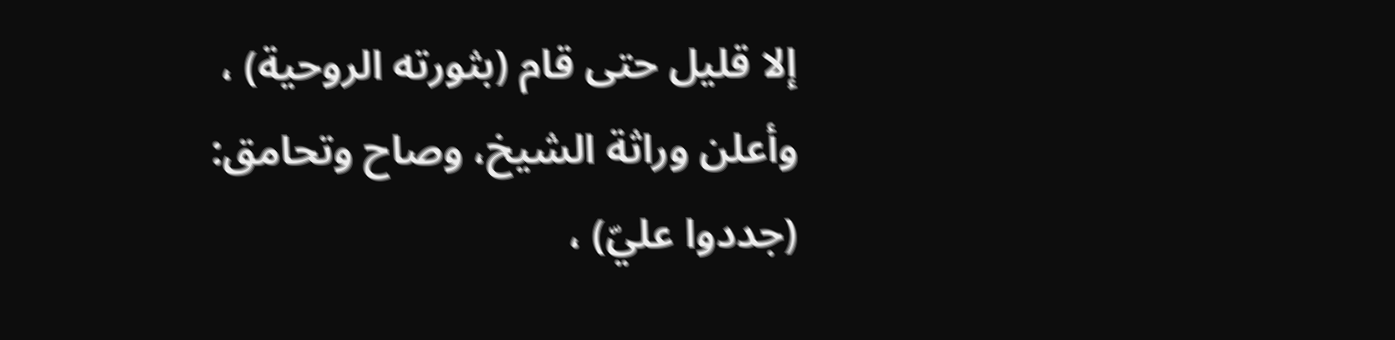إلا قليل حتى قام (بثورته الروحية) ، وأعلن وراثة الشيخ، وصاح وتحامق: (جددوا عليّ) ،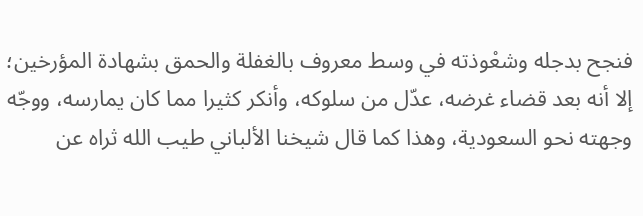فنجح بدجله وشعْوذته في وسط معروف بالغفلة والحمق بشهادة المؤرخين؛ إلا أنه بعد قضاء غرضه، عدّل من سلوكه، وأنكر كثيرا مما كان يمارسه، ووجّه وجهته نحو السعودية، وهذا كما قال شيخنا الألباني طيب الله ثراه عن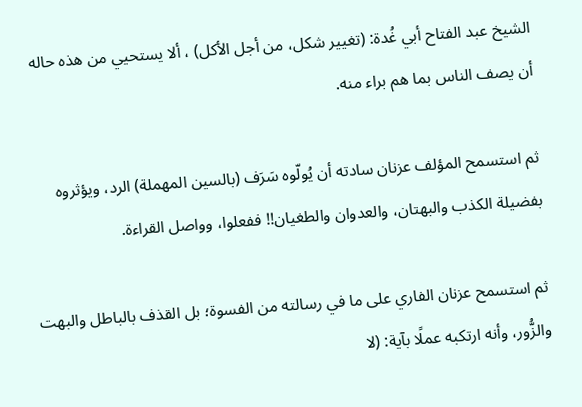الشيخ عبد الفتاح أبي غُدة: (تغيير شكل، من أجل الأكل) ، ألا يستحيي من هذه حاله أن يصف الناس بما هم براء منه.

ثم استسمح المؤلف عزنان سادته أن يُولّوه سَرَف (بالسين المهملة) الرد، ويؤثروه بفضيلة الكذب والبهتان، والعدوان والطغيان!! ففعلوا، وواصل القراءة.

ثم استسمح عزنان الفاري على ما في رسالته من الفسوة؛ بل القذف بالباطل والبهت والزُّور، وأنه ارتكبه عملًا بآية: (لا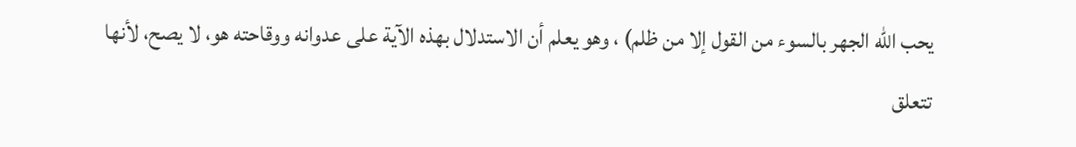يحب الله الجهر بالسوء من القول إلا من ظلم) ، وهو يعلم أن الاستدلال بهذه الآية على عدوانه ووقاحته هو، لا يصح، لأنها تتعلق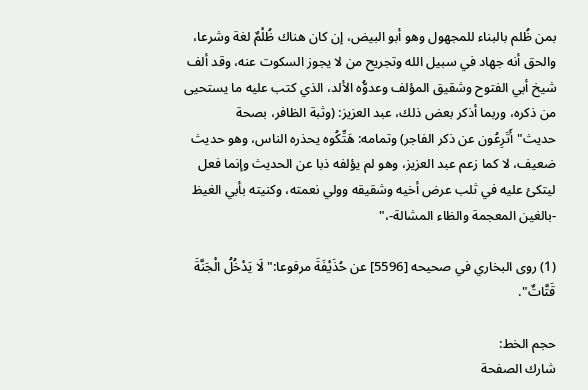بمن ظُلم بالبناء للمجهول وهو أبو البيض، إن كان هناك ظُلْمٌ لغة وشرعا، والحق أنه جهاد في سبيل الله وتجريح من لا يجوز السكوت عنه، وقد ألف شيخ أبي الفتوح وشقيق المؤلف وعدوُّه الألد، الذي كتب عليه ما يستحيى من ذكره، وربما أذكر بعض ذلك، عبد العزيز: (وثبة الظافر، بصحة حديث"أَتَرِعُون عن ذكر الفاجر) وتمامه: هَتِّكُوه يحذره الناس، وهو حديث ضعيف، لا كما زعم عبد العزيز، وهو لم يؤلفه ذبا عن الحديث وإنما فعل ليتكئ عليه في ثلب عرض أخيه وشقيقه وولي نعمته، وكنيته بأبي الغيظ -بالغين المعجمة والظاء المشالة-،"

(1) روى البخاري في صحيحه [5596] عن حُذَيْفَةَ مرفوعا:"لَا يَدْخُلُ الْجَنَّةَ قَتَّاتٌ".

حجم الخط:
شارك الصفحة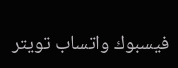فيسبوك واتساب تويتر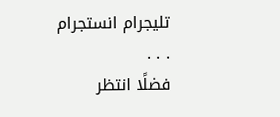تليجرام انستجرام
. . .
فضلًا انتظر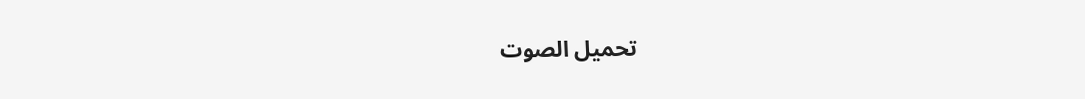تحميل الصوت